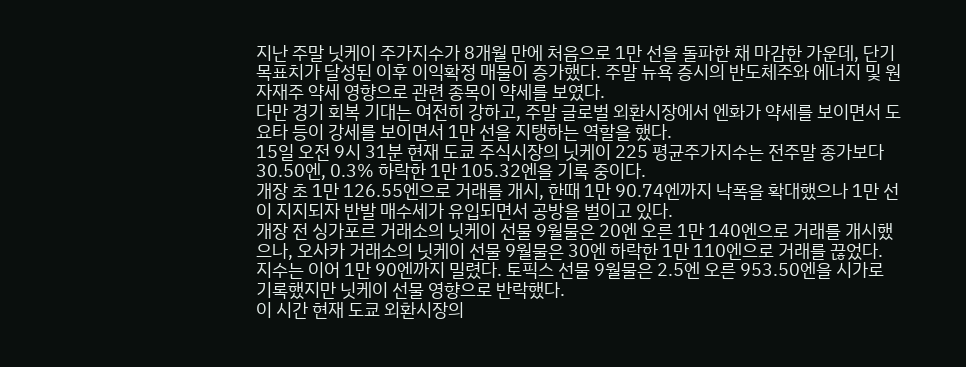지난 주말 닛케이 주가지수가 8개월 만에 처음으로 1만 선을 돌파한 채 마감한 가운데, 단기 목표치가 달성된 이후 이익확정 매물이 증가했다. 주말 뉴욕 증시의 반도체주와 에너지 및 원자재주 약세 영향으로 관련 종목이 약세를 보였다.
다만 경기 회복 기대는 여전히 강하고, 주말 글로벌 외환시장에서 엔화가 약세를 보이면서 도요타 등이 강세를 보이면서 1만 선을 지탱하는 역할을 했다.
15일 오전 9시 31분 현재 도쿄 주식시장의 닛케이 225 평균주가지수는 전주말 종가보다 30.50엔, 0.3% 하락한 1만 105.32엔을 기록 중이다.
개장 초 1만 126.55엔으로 거래를 개시, 한때 1만 90.74엔까지 낙폭을 확대했으나 1만 선이 지지되자 반발 매수세가 유입되면서 공방을 벌이고 있다.
개장 전 싱가포르 거래소의 닛케이 선물 9월물은 20엔 오른 1만 140엔으로 거래를 개시했으나, 오사카 거래소의 닛케이 선물 9월물은 30엔 하락한 1만 110엔으로 거래를 끊었다. 지수는 이어 1만 90엔까지 밀렸다. 토픽스 선물 9월물은 2.5엔 오른 953.50엔을 시가로 기록했지만 닛케이 선물 영향으로 반락했다.
이 시간 현재 도쿄 외환시장의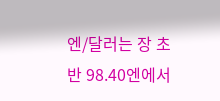엔/달러는 장 초반 98.40엔에서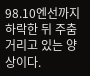98.10엔선까지 하락한 뒤 주춤거리고 있는 양상이다.